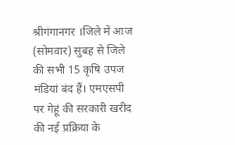श्रीगंगानगर ।जिले में आज (सोमवार) सुबह से जिले की सभी 15 कृषि उपज मंडियां बंद हैं। एमएसपी पर गेहूं की सरकारी खरीद की नई प्रक्रिया के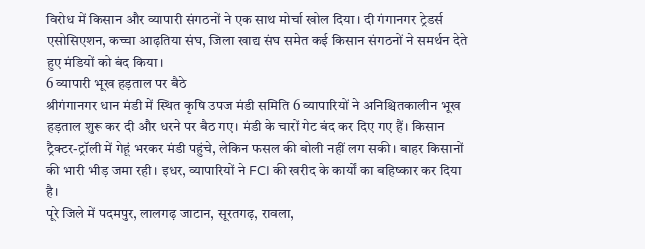विरोध में किसान और व्यापारी संगठनों ने एक साथ मोर्चा खोल दिया। दी गंगानगर ट्रेडर्स एसोसिएशन, कच्चा आढ़तिया संघ, जिला खाद्य संघ समेत कई किसान संगठनों ने समर्थन देते हुए मंडियों को बंद किया।
6 व्यापारी भूख हड़ताल पर बैठे
श्रीगंगानगर धान मंडी में स्थित कृषि उपज मंडी समिति 6 व्यापारियों ने अनिश्चितकालीन भूख हड़ताल शुरू कर दी और धरने पर बैठ गए। मंडी के चारों गेट बंद कर दिए गए हैं। किसान ट्रैक्टर-ट्रॉली में गेहूं भरकर मंडी पहुंचे, लेकिन फसल की बोली नहीं लग सकी। बाहर किसानों की भारी भीड़ जमा रही। इधर, व्यापारियों ने FCI की खरीद के कार्यों का बहिष्कार कर दिया है।
पूरे जिले में पदमपुर, लालगढ़ जाटान, सूरतगढ़, रावला,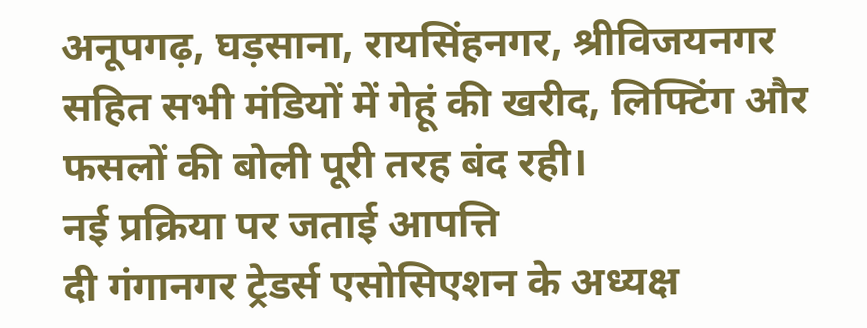अनूपगढ़, घड़साना, रायसिंहनगर, श्रीविजयनगर सहित सभी मंडियों में गेहूं की खरीद, लिफ्टिंग और फसलों की बोली पूरी तरह बंद रही।
नई प्रक्रिया पर जताई आपत्ति
दी गंगानगर ट्रेडर्स एसोसिएशन के अध्यक्ष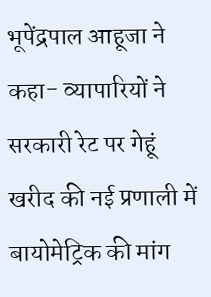भूपेंद्रपाल आहूजा ने कहा- व्यापारियों ने सरकारी रेट पर गेहूं खरीद की नई प्रणाली में बायोमेट्रिक की मांग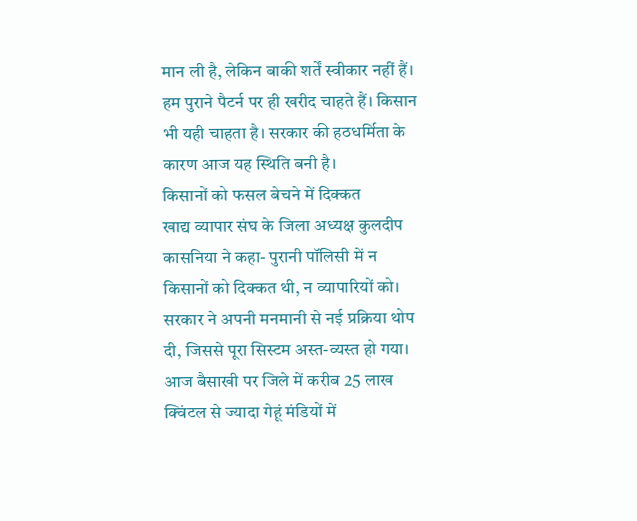मान ली है, लेकिन बाकी शर्तें स्वीकार नहीं हैं। हम पुराने पैटर्न पर ही खरीद चाहते हैं। किसान भी यही चाहता है। सरकार की हठधर्मिता के कारण आज यह स्थिति बनी है।
किसानों को फसल बेचने में दिक्कत
खाद्य व्यापार संघ के जिला अध्यक्ष कुलदीप कासनिया ने कहा- पुरानी पॉलिसी में न किसानों को दिक्कत थी, न व्यापारियों को। सरकार ने अपनी मनमानी से नई प्रक्रिया थोप दी, जिससे पूरा सिस्टम अस्त-व्यस्त हो गया। आज बैसाखी पर जिले में करीब 25 लाख क्विंटल से ज्यादा गेहूं मंडियों में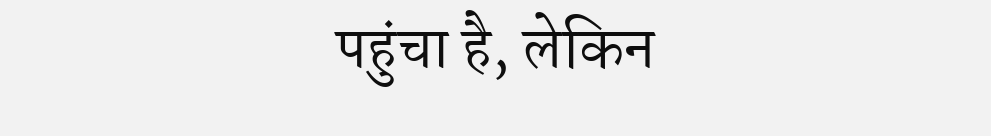पहुंचा है, लेकिन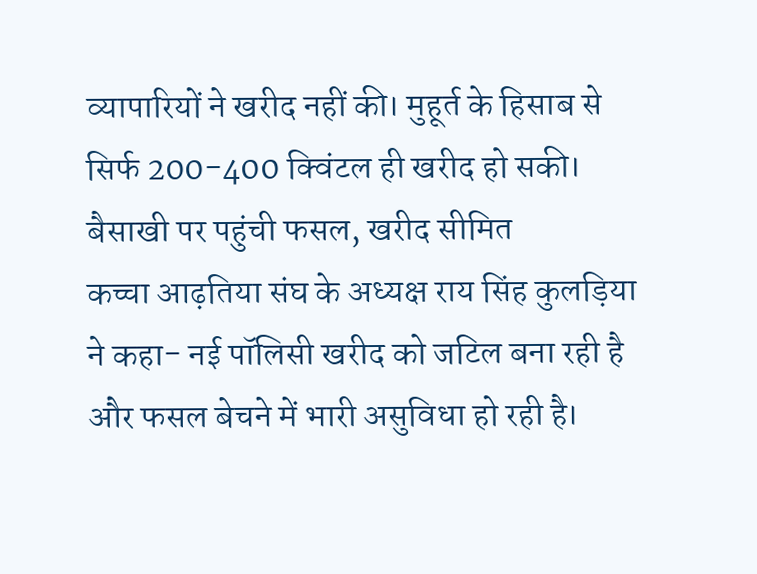व्यापारियों ने खरीद नहीं की। मुहूर्त के हिसाब से सिर्फ 200-400 क्विंटल ही खरीद हो सकी।
बैसाखी पर पहुंची फसल, खरीद सीमित
कच्चा आढ़तिया संघ के अध्यक्ष राय सिंह कुलड़िया ने कहा- नई पॉलिसी खरीद को जटिल बना रही है और फसल बेचने में भारी असुविधा हो रही है।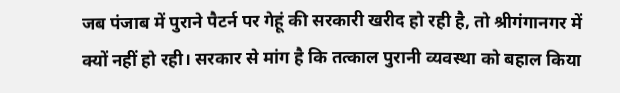जब पंजाब में पुराने पैटर्न पर गेहूं की सरकारी खरीद हो रही है, तो श्रीगंगानगर में क्यों नहीं हो रही। सरकार से मांग है कि तत्काल पुरानी व्यवस्था को बहाल किया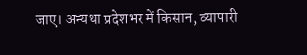जाए। अन्यथा प्रदेशभर में किसान, व्यापारी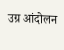उग्र आंदोलन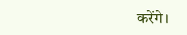करेंगे।